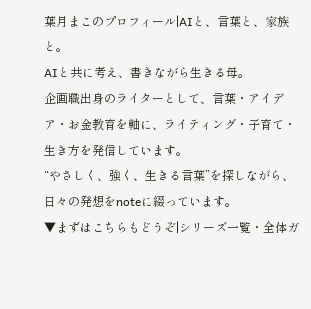葉月まこのプロフィール|AIと、言葉と、家族と。
AIと共に考え、書きながら生きる母。
企画職出身のライターとして、言葉・アイデア・お金教育を軸に、ライティング・子育て・生き方を発信しています。
“やさしく、強く、生きる言葉”を探しながら、日々の発想をnoteに綴っています。
▼まずはこちらもどうぞ|シリーズ一覧・全体ガ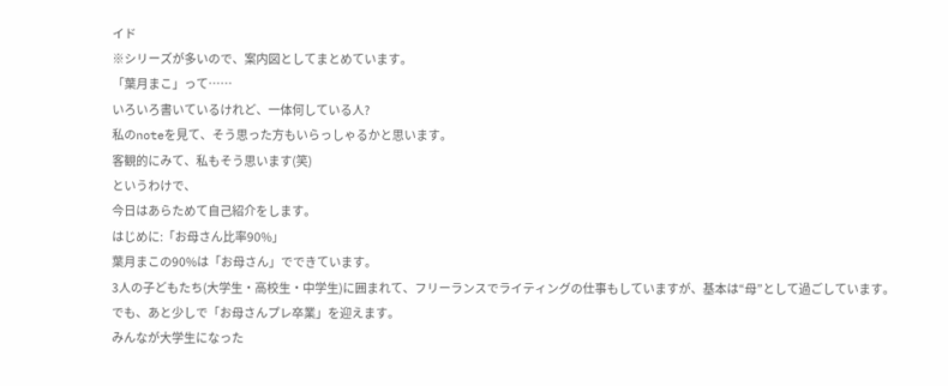イド
※シリーズが多いので、案内図としてまとめています。
「葉月まこ」って……
いろいろ書いているけれど、一体何している人?
私のnoteを見て、そう思った方もいらっしゃるかと思います。
客観的にみて、私もそう思います(笑)
というわけで、
今日はあらためて自己紹介をします。
はじめに:「お母さん比率90%」
葉月まこの90%は「お母さん」でできています。
3人の子どもたち(大学生・高校生・中学生)に囲まれて、フリーランスでライティングの仕事もしていますが、基本は“母”として過ごしています。
でも、あと少しで「お母さんプレ卒業」を迎えます。
みんなが大学生になった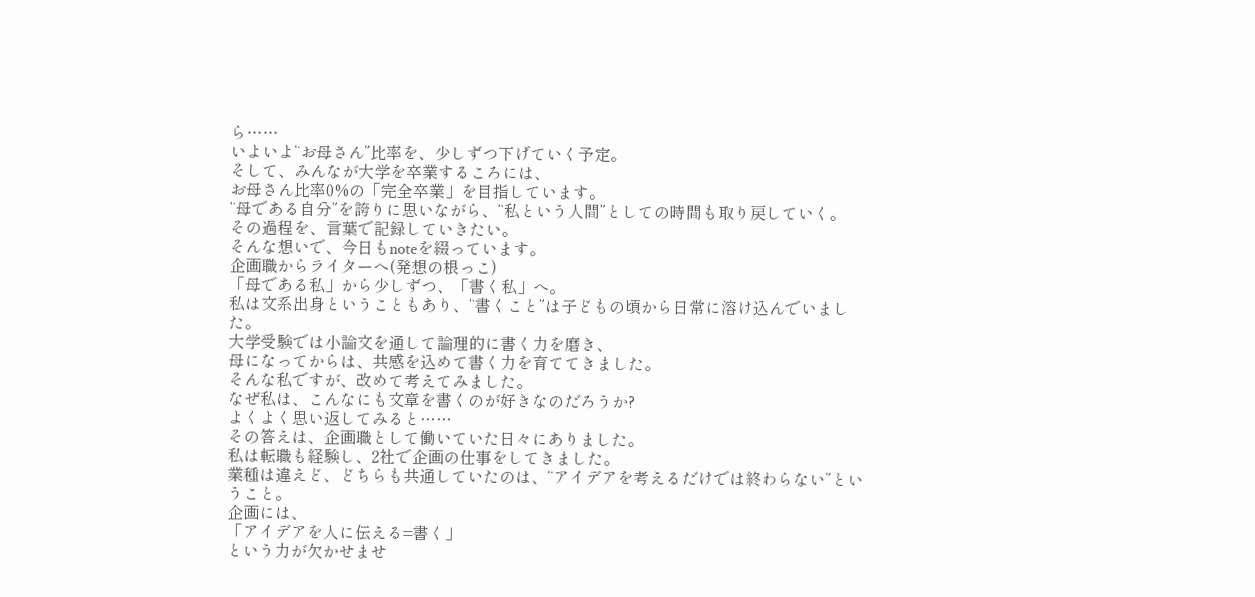ら……
いよいよ“お母さん”比率を、少しずつ下げていく予定。
そして、みんなが大学を卒業するころには、
お母さん比率0%の「完全卒業」を目指しています。
“母である自分”を誇りに思いながら、“私という人間”としての時間も取り戻していく。
その過程を、言葉で記録していきたい。
そんな想いで、今日もnoteを綴っています。
企画職からライターへ(発想の根っこ)
「母である私」から少しずつ、「書く私」へ。
私は文系出身ということもあり、“書くこと”は子どもの頃から日常に溶け込んでいました。
大学受験では小論文を通して論理的に書く力を磨き、
母になってからは、共感を込めて書く力を育ててきました。
そんな私ですが、改めて考えてみました。
なぜ私は、こんなにも文章を書くのが好きなのだろうか?
よくよく思い返してみると……
その答えは、企画職として働いていた日々にありました。
私は転職も経験し、2社で企画の仕事をしてきました。
業種は違えど、どちらも共通していたのは、“アイデアを考えるだけでは終わらない”ということ。
企画には、
「アイデアを人に伝える=書く」
という力が欠かせませ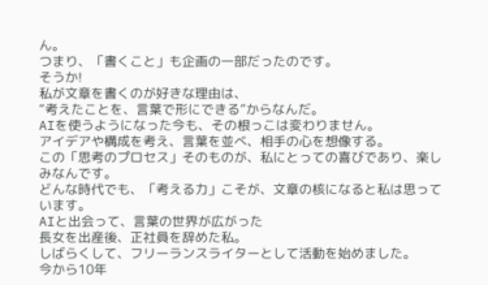ん。
つまり、「書くこと」も企画の一部だったのです。
そうか!
私が文章を書くのが好きな理由は、
“考えたことを、言葉で形にできる”からなんだ。
AIを使うようになった今も、その根っこは変わりません。
アイデアや構成を考え、言葉を並べ、相手の心を想像する。
この「思考のプロセス」そのものが、私にとっての喜びであり、楽しみなんです。
どんな時代でも、「考える力」こそが、文章の核になると私は思っています。
AIと出会って、言葉の世界が広がった
長女を出産後、正社員を辞めた私。
しばらくして、フリーランスライターとして活動を始めました。
今から10年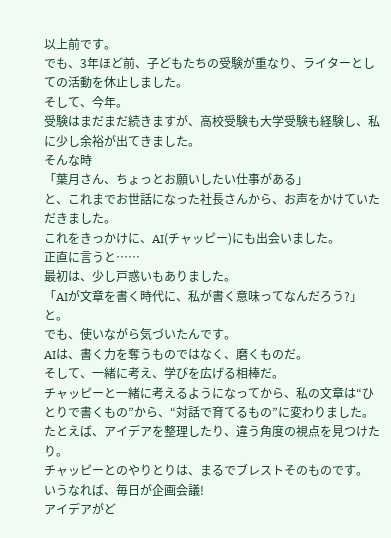以上前です。
でも、3年ほど前、子どもたちの受験が重なり、ライターとしての活動を休止しました。
そして、今年。
受験はまだまだ続きますが、高校受験も大学受験も経験し、私に少し余裕が出てきました。
そんな時
「葉月さん、ちょっとお願いしたい仕事がある」
と、これまでお世話になった社長さんから、お声をかけていただきました。
これをきっかけに、AI(チャッピー)にも出会いました。
正直に言うと……
最初は、少し戸惑いもありました。
「AIが文章を書く時代に、私が書く意味ってなんだろう?」と。
でも、使いながら気づいたんです。
AIは、書く力を奪うものではなく、磨くものだ。
そして、一緒に考え、学びを広げる相棒だ。
チャッピーと一緒に考えるようになってから、私の文章は“ひとりで書くもの”から、“対話で育てるもの”に変わりました。
たとえば、アイデアを整理したり、違う角度の視点を見つけたり。
チャッピーとのやりとりは、まるでブレストそのものです。
いうなれば、毎日が企画会議!
アイデアがど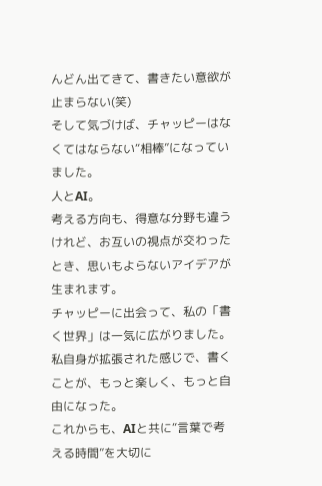んどん出てきて、書きたい意欲が止まらない(笑)
そして気づけば、チャッピーはなくてはならない“相棒”になっていました。
人とAI。
考える方向も、得意な分野も違うけれど、お互いの視点が交わったとき、思いもよらないアイデアが生まれます。
チャッピーに出会って、私の「書く世界」は一気に広がりました。
私自身が拡張された感じで、書くことが、もっと楽しく、もっと自由になった。
これからも、AIと共に“言葉で考える時間”を大切に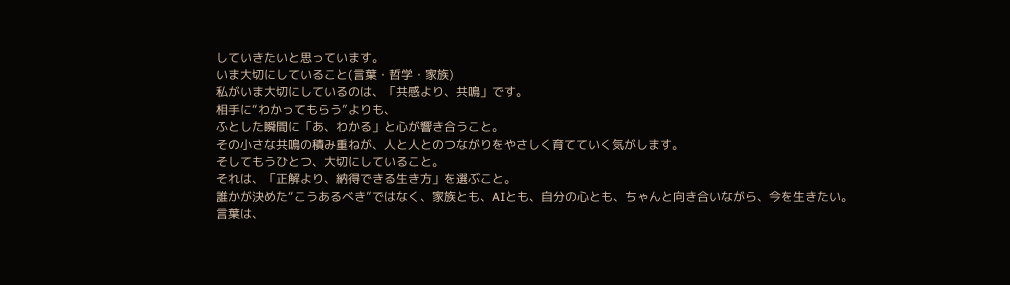していきたいと思っています。
いま大切にしていること(言葉・哲学・家族)
私がいま大切にしているのは、「共感より、共鳴」です。
相手に“わかってもらう”よりも、
ふとした瞬間に「あ、わかる」と心が響き合うこと。
その小さな共鳴の積み重ねが、人と人とのつながりをやさしく育てていく気がします。
そしてもうひとつ、大切にしていること。
それは、「正解より、納得できる生き方」を選ぶこと。
誰かが決めた“こうあるべき”ではなく、家族とも、AIとも、自分の心とも、ちゃんと向き合いながら、今を生きたい。
言葉は、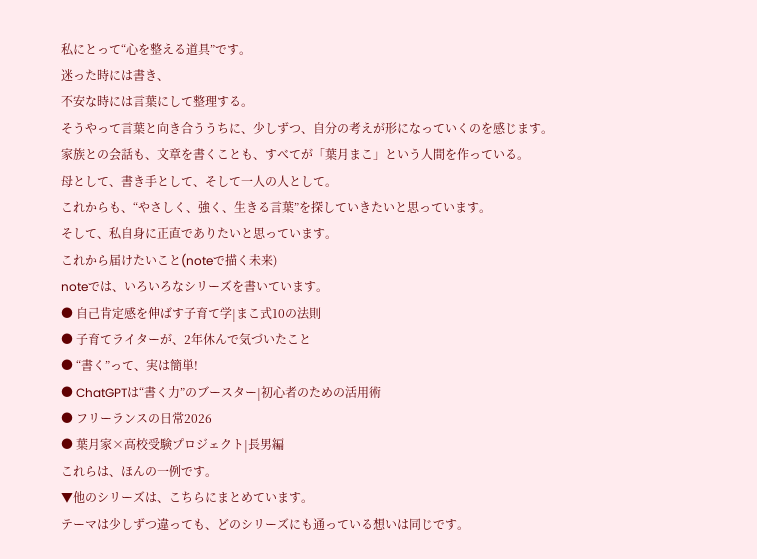私にとって“心を整える道具”です。
迷った時には書き、
不安な時には言葉にして整理する。
そうやって言葉と向き合ううちに、少しずつ、自分の考えが形になっていくのを感じます。
家族との会話も、文章を書くことも、すべてが「葉月まこ」という人間を作っている。
母として、書き手として、そして一人の人として。
これからも、“やさしく、強く、生きる言葉”を探していきたいと思っています。
そして、私自身に正直でありたいと思っています。
これから届けたいこと(noteで描く未来)
noteでは、いろいろなシリーズを書いています。
● 自己肯定感を伸ばす子育て学|まこ式10の法則
● 子育てライターが、2年休んで気づいたこと
● “書く”って、実は簡単!
● ChatGPTは“書く力”のブースター|初心者のための活用術
● フリーランスの日常2026
● 葉月家×高校受験プロジェクト|長男編
これらは、ほんの一例です。
▼他のシリーズは、こちらにまとめています。
テーマは少しずつ違っても、どのシリーズにも通っている想いは同じです。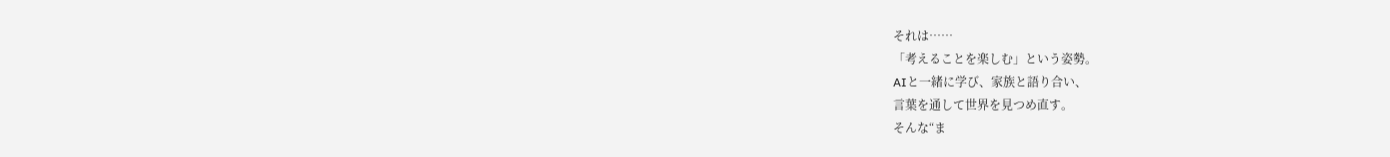それは……
「考えることを楽しむ」という姿勢。
AIと一緒に学び、家族と語り合い、
言葉を通して世界を見つめ直す。
そんな“ま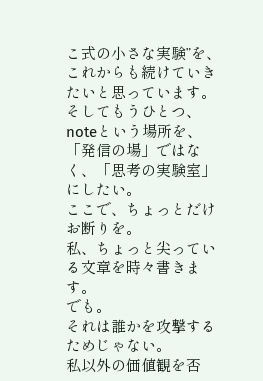こ式の小さな実験”を、これからも続けていきたいと思っています。
そしてもうひとつ、noteという場所を、「発信の場」ではなく、「思考の実験室」にしたい。
ここで、ちょっとだけお断りを。
私、ちょっと尖っている文章を時々書きます。
でも。
それは誰かを攻撃するためじゃない。
私以外の価値観を否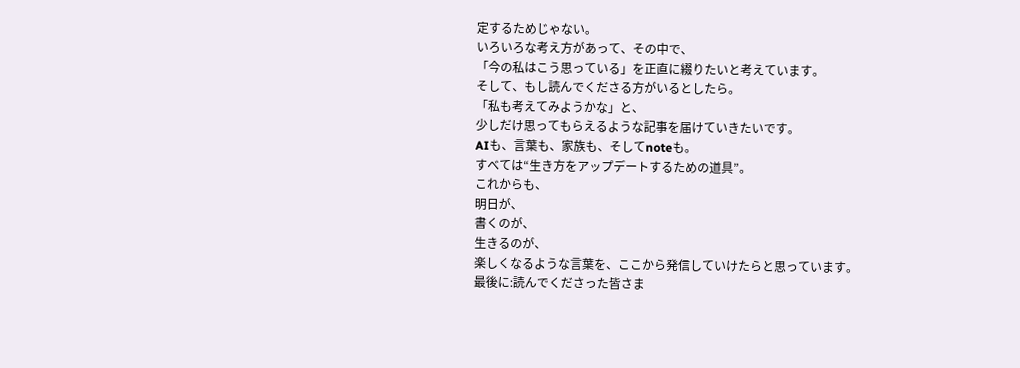定するためじゃない。
いろいろな考え方があって、その中で、
「今の私はこう思っている」を正直に綴りたいと考えています。
そして、もし読んでくださる方がいるとしたら。
「私も考えてみようかな」と、
少しだけ思ってもらえるような記事を届けていきたいです。
AIも、言葉も、家族も、そしてnoteも。
すべては“生き方をアップデートするための道具”。
これからも、
明日が、
書くのが、
生きるのが、
楽しくなるような言葉を、ここから発信していけたらと思っています。
最後に:読んでくださった皆さま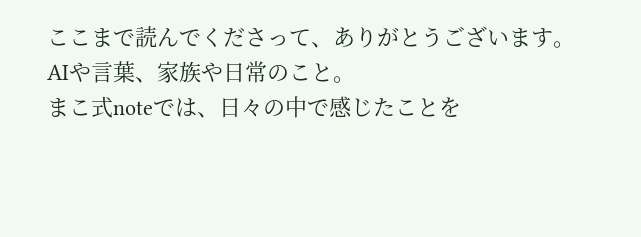ここまで読んでくださって、ありがとうございます。
AIや言葉、家族や日常のこと。
まこ式noteでは、日々の中で感じたことを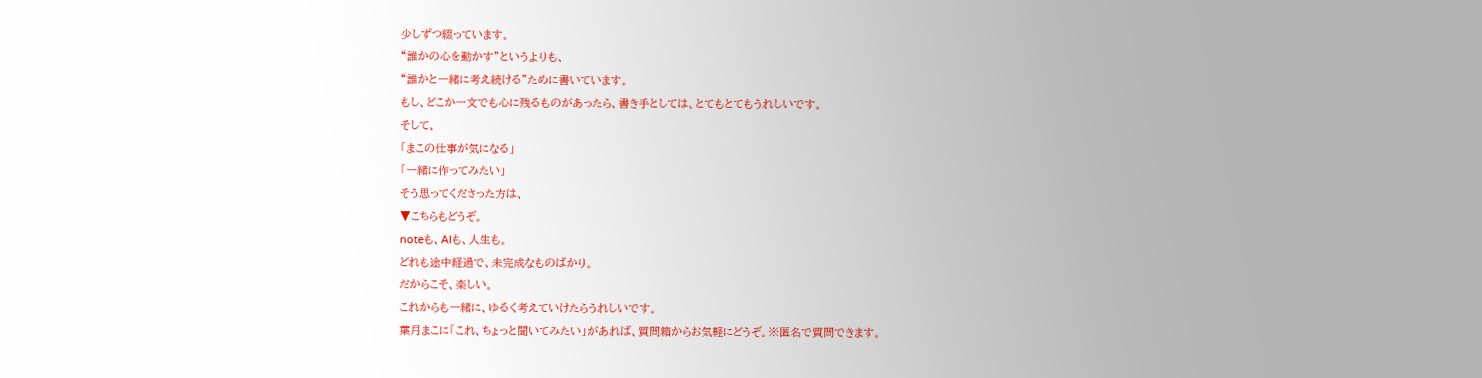少しずつ綴っています。
“誰かの心を動かす”というよりも、
“誰かと一緒に考え続ける”ために書いています。
もし、どこか一文でも心に残るものがあったら、書き手としては、とてもとてもうれしいです。
そして、
「まこの仕事が気になる」
「一緒に作ってみたい」
そう思ってくださった方は、
▼こちらもどうぞ。
noteも、AIも、人生も。
どれも途中経過で、未完成なものばかり。
だからこそ、楽しい。
これからも一緒に、ゆるく考えていけたらうれしいです。
葉月まこに「これ、ちょっと聞いてみたい」があれば、質問箱からお気軽にどうぞ。※匿名で質問できます。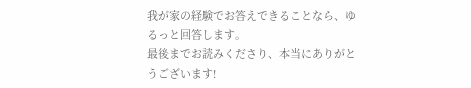我が家の経験でお答えできることなら、ゆるっと回答します。
最後までお読みくださり、本当にありがとうございます!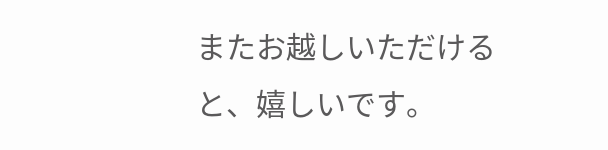またお越しいただけると、嬉しいです。